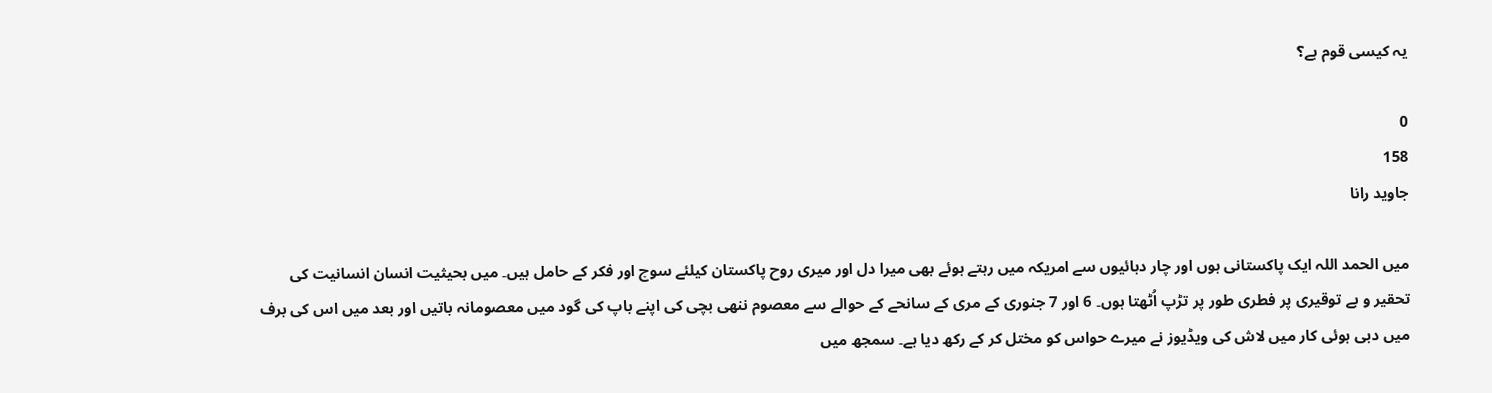یہ کیسی قوم ہے؟

0
158
جاوید رانا

میں الحمد اللہ ایک پاکستانی ہوں اور چار دہائیوں سے امریکہ میں رہتے ہوئے بھی میرا دل اور میری روح پاکستان کیلئے سوچ اور فکر کے حامل ہیں۔ میں بحیثیت انسان انسانیت کی تحقیر و بے توقیری پر فطری طور پر تڑپ اُٹھتا ہوں۔ 6 اور 7 جنوری کے مری کے سانحے کے حوالے سے معصوم ننھی بچی کی اپنے باپ کی گود میں معصومانہ باتیں اور بعد میں اس کی برف میں دبی ہوئی کار میں لاش کی ویڈیوز نے میرے حواس کو مختل کر کے رکھ دیا ہے۔ سمجھ میں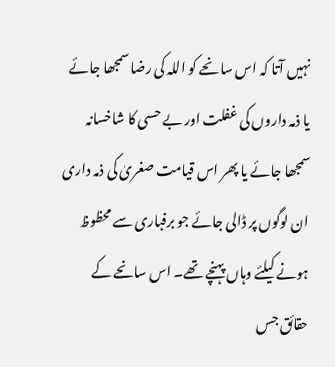نہیں آتا کہ اس سانحے کو اللہ کی رضا سمجھا جائے یا ذمہ داروں کی غفلت اور بے حسی کا شاخسانہ سمجھا جائے یا پھر اس قیامت صغریٰ کی ذمہ داری ان لوگوں پر ڈالی جائے جو برفباری سے محظوظ ہونے کیلئے وہاں پہنچے تھے۔ اس سانحے کے حقائق جس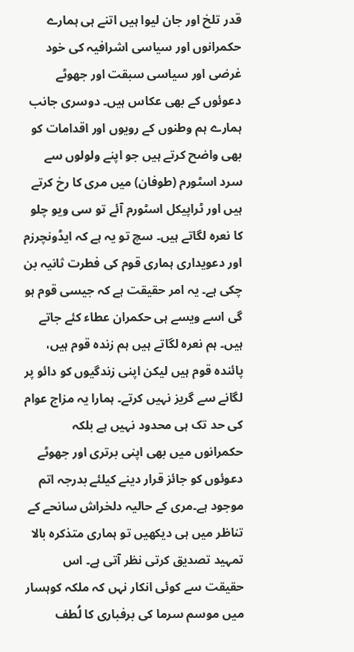قدر تلخ اور جان لیوا ہیں اتنے ہی ہمارے حکمرانوں اور سیاسی اشرافیہ کی خود غرضی اور سیاسی سبقت اور جھوٹے دعوئوں کے بھی عکاس ہیں۔ دوسری جانب ہمارے ہم وطنوں کے رویوں اور اقدامات کو بھی واضح کرتے ہیں جو اپنے ولولوں سے سرد اسٹورم (طوفان) میں مری کا رخ کرتے ہیں اور ٹراپیکل اسٹورم آئے تو سی ویو چلو کا نعرہ لگاتے ہیں۔ سچ تو یہ ہے کہ ایڈونچرزم اور دعویداری ہماری قوم کی فطرت ثانیہ بن چکی ہے۔ یہ امر حقیقت ہے کہ جیسی قوم ہو گی اسے ویسے ہی حکمران عطاء کئے جاتے ہیں۔ ہم نعرہ لگاتے ہیں ہم زندہ قوم ہیں، پائندہ قوم ہیں لیکن اپنی زندگیوں کو دائو پر لگانے سے گریز نہیں کرتے۔ ہمارا یہ مزاج عوام کی حد تک ہی محدود نہیں ہے بلکہ حکمرانوں میں بھی اپنی برتری اور جھوٹے دعوئوں کو جائز قرار دینے کیلئے بدرجہ اتم موجود ہے۔مری کے حالیہ دلخراش سانحے کے تناظر میں ہی دیکھیں تو ہماری متذکرہ بالا تمہید تصدیق کرتی نظر آتی ہے۔ اس حقیقت سے کوئی انکار نہں کہ ملکہ کوہسار میں موسم سرما کی برفباری کا لُطف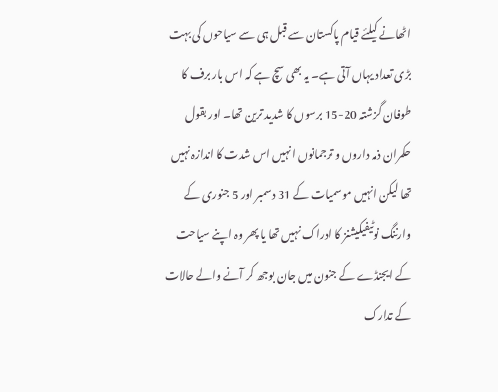اٹھانے کیلئے قیام پاکستان سے قبل ہی سے سیاحوں کی بہت بڑی تعداد یہاں آتی ہے۔ یہ بھی سچ ہے کہ اس بار برف کا طوفان گزشتہ 20-15 برسوں کا شدید ترین تھا۔ اور بقول حکمران ذمہ داروں و ترجمانوں انہیں اس شدت کا اندازہ نہیں تھا لیکن انہیں موسمیات کے 31 دسمبر اور 5 جنوری کے وارننگ نوٹیفیکیشنز کا ادراک نہیں تھا یا پھر وہ اپنے سیاحت کے ایجنڈے کے جنون میں جان بوجھ کر آنے والے حالات کے تدارک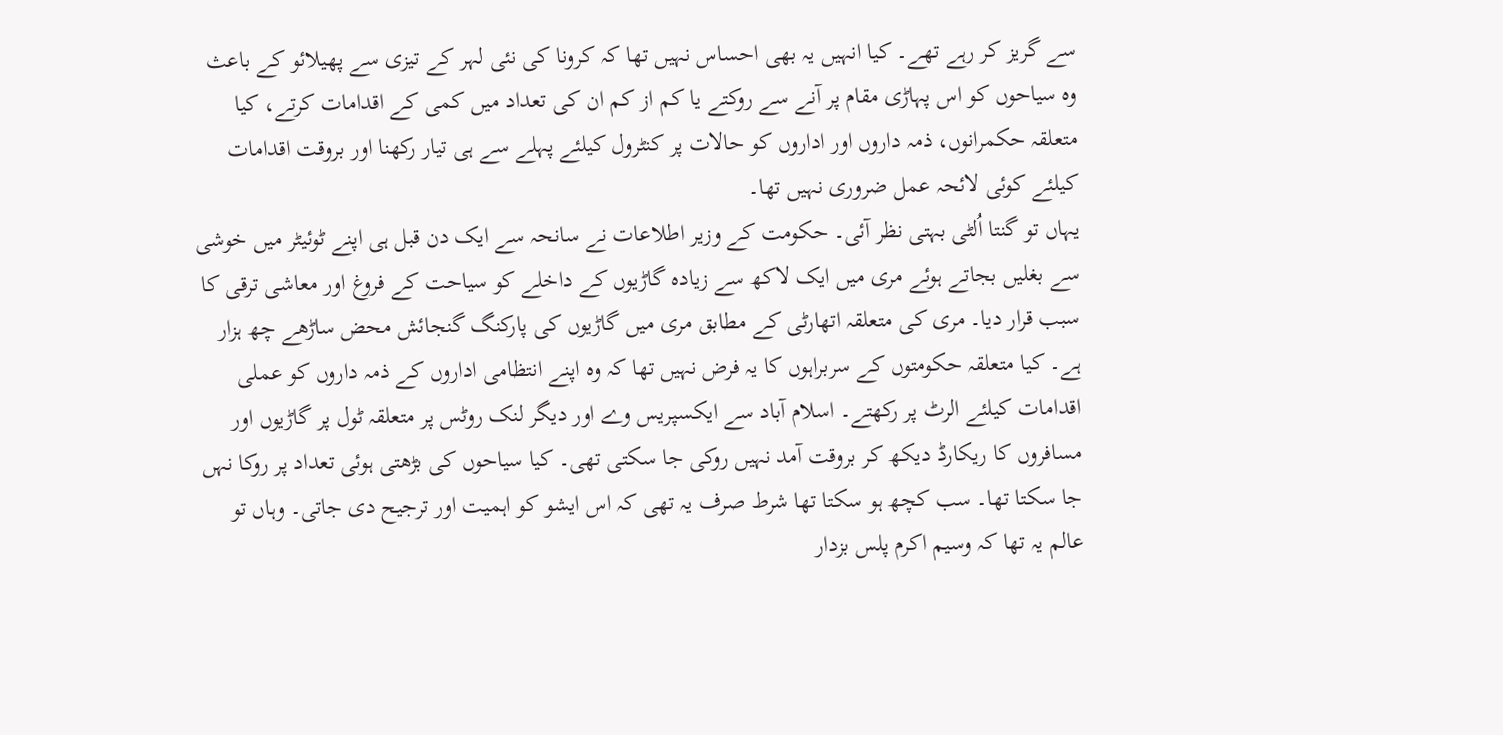سے گریز کر رہے تھے۔ کیا انہیں یہ بھی احساس نہیں تھا کہ کرونا کی نئی لہر کے تیزی سے پھیلائو کے باعث وہ سیاحوں کو اس پہاڑی مقام پر آنے سے روکتے یا کم از کم ان کی تعداد میں کمی کے اقدامات کرتے، کیا متعلقہ حکمرانوں، ذمہ داروں اور اداروں کو حالات پر کنٹرول کیلئے پہلے سے ہی تیار رکھنا اور بروقت اقدامات کیلئے کوئی لائحہ عمل ضروری نہیں تھا۔
یہاں تو گنتا اُلٹی بہتی نظر آئی۔ حکومت کے وزیر اطلاعات نے سانحہ سے ایک دن قبل ہی اپنے ٹوئیٹر میں خوشی سے بغلیں بجاتے ہوئے مری میں ایک لاکھ سے زیادہ گاڑیوں کے داخلے کو سیاحت کے فروغ اور معاشی ترقی کا سبب قرار دیا۔ مری کی متعلقہ اتھارٹی کے مطابق مری میں گاڑیوں کی پارکنگ گنجائش محض ساڑھے چھ ہزار ہے۔ کیا متعلقہ حکومتوں کے سربراہوں کا یہ فرض نہیں تھا کہ وہ اپنے انتظامی اداروں کے ذمہ داروں کو عملی اقدامات کیلئے الرٹ پر رکھتے۔ اسلام آباد سے ایکسپریس وے اور دیگر لنک روٹس پر متعلقہ ٹول پر گاڑیوں اور مسافروں کا ریکارڈ دیکھ کر بروقت آمد نہیں روکی جا سکتی تھی۔ کیا سیاحوں کی بڑھتی ہوئی تعداد پر روکا نہں جا سکتا تھا۔ سب کچھ ہو سکتا تھا شرط صرف یہ تھی کہ اس ایشو کو اہمیت اور ترجیح دی جاتی۔ وہاں تو عالم یہ تھا کہ وسیم اکرم پلس بزدار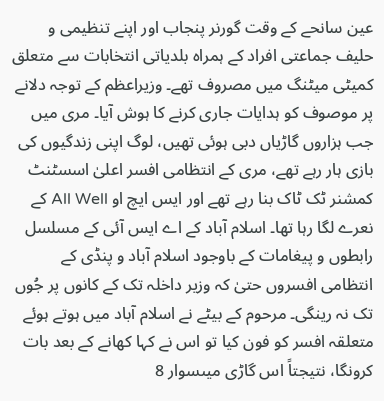عین سانحے کے وقت گورنر پنجاب اور اپنے تنظیمی و حلیف جماعتی افراد کے ہمراہ بلدیاتی انتخابات سے متعلق کمیٹی میٹنگ میں مصروف تھے۔ وزیراعظم کے توجہ دلانے پر موصوف کو ہدایات جاری کرنے کا ہوش آیا۔ مری میں جب ہزاروں گاڑیاں دبی ہوئی تھیں، لوگ اپنی زندگیوں کی بازی ہار رہے تھے، مری کے انتظامی افسر اعلیٰ اسسٹنٹ کمشنر ٹک ٹاک بنا رہے تھے اور ایس ایچ او All Well کے نعرے لگا رہا تھا۔ اسلام آباد کے اے ایس آئی کے مسلسل رابطوں و پیغامات کے باوجود اسلام آباد و پنڈی کے انتظامی افسروں حتیٰ کہ وزیر داخلہ تک کے کانوں پر جُوں تک نہ رینگی۔ مرحوم کے بیٹے نے اسلام آباد میں ہوتے ہوئے متعلقہ افسر کو فون کیا تو اس نے کہا کھانے کے بعد بات کرونگا، نتیجتاً اس گاڑی میںسوار 8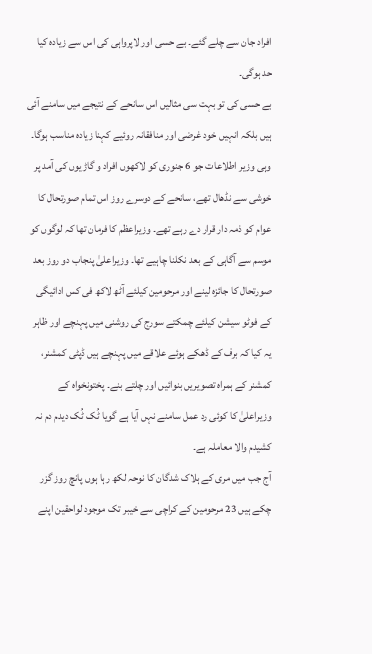افراد جان سے چلے گئے۔ بے حسی اور لاپرواہی کی اس سے زیادہ کیا حد ہوگی۔
بے حسی کی تو بہت سی مثالیں اس سانحے کے نتیجے میں سامنے آئی ہیں بلکہ انہیں خود غرضی اور منافقانہ روئیے کہنا زیادہ مناسب ہوگا۔ وہی وزیر اطلاعات جو 6 جنوری کو لاکھوں افراد و گاڑیوں کی آمد پر خوشی سے نڈھال تھے، سانحے کے دوسرے روز اس تمام صورتحال کا عوام کو ذمہ دار قرار دے رہے تھے۔ وزیراعظم کا فرمان تھا کہ لوگوں کو موسم سے آگاہی کے بعد نکلنا چاہیے تھا۔ وزیراعلیٰ پنجاب دو روز بعد صورتحال کا جائزہ لینے اور مرحومین کیلئے آٹھ لاکھ فی کس ادائیگی کے فوٹو سیشن کیلئے چمکتے سورج کی روشنی میں پہنچے اور ظاہر یہ کیا کہ برف کے ڈھکے ہوئے علاقے میں پہنچے ہیں ڈپٹی کمشنر، کمشنر کے ہمراہ تصویریں بنوائیں اور چلتے بنے۔ پختونخواہ کے وزیراعلیٰ کا کوئی رد عمل سامنے نہں آیا ہے گویا ٹُک ٹُک دیدم دم نہ کشیدم والا معاملہ ہے۔
آج جب میں مری کے ہلاک شدگان کا نوحہ لکھ رہا ہوں پانچ روز گزر چکے ہیں 23 مرحومین کے کراچی سے خیبر تک موجود لواحقین اپنے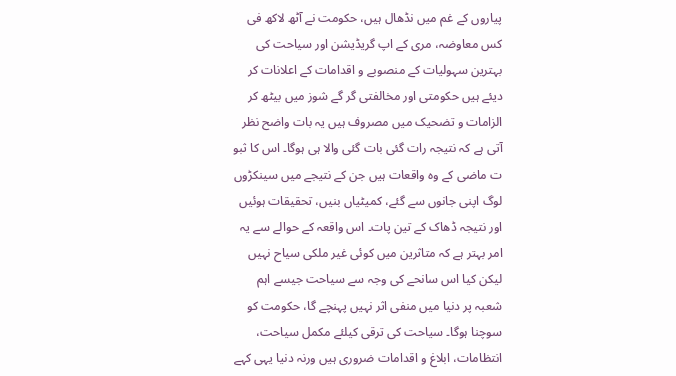پیاروں کے غم میں نڈھال ہیں، حکومت نے آٹھ لاکھ فی کس معاوضہ، مری کے اپ گریڈیشن اور سیاحت کی بہترین سہولیات کے منصوبے و اقدامات کے اعلانات کر دیئے ہیں حکومتی اور مخالفتی گر گے شوز میں بیٹھ کر الزامات و تضحیک میں مصروف ہیں یہ بات واضح نظر آتی ہے کہ نتیجہ رات گئی بات گئی والا ہی ہوگا۔ اس کا ثبو ت ماضی کے وہ واقعات ہیں جن کے نتیجے میں سینکڑوں لوگ اپنی جانوں سے گئے، کمیٹیاں بنیں، تحقیقات ہوئیں اور نتیجہ ڈھاک کے تین پات۔ اس واقعہ کے حوالے سے یہ امر بہتر ہے کہ متاثرین میں کوئی غیر ملکی سیاح نہیں لیکن کیا اس سانحے کی وجہ سے سیاحت جیسے اہم شعبہ پر دنیا میں منفی اثر نہیں پہنچے گا، حکومت کو سوچنا ہوگا۔ سیاحت کی ترقی کیلئے مکمل سیاحت، انتظامات، ابلاغ و اقدامات ضروری ہیں ورنہ دنیا یہی کہے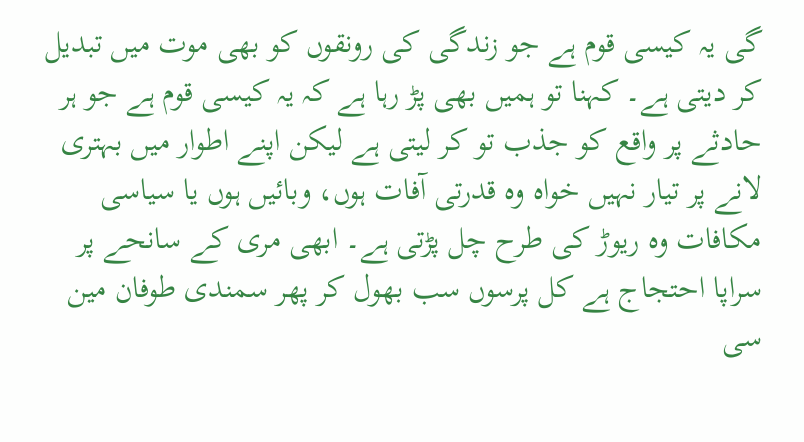گی یہ کیسی قوم ہے جو زندگی کی رونقوں کو بھی موت میں تبدیل کر دیتی ہے۔ کہنا تو ہمیں بھی پڑ رہا ہے کہ یہ کیسی قوم ہے جو ہر حادثے پر واقع کو جذب تو کر لیتی ہے لیکن اپنے اطوار میں بہتری لانے پر تیار نہیں خواہ وہ قدرتی آفات ہوں، وبائیں ہوں یا سیاسی مکافات وہ ریوڑ کی طرح چل پڑتی ہے۔ ابھی مری کے سانحے پر سراپا احتجاج ہے کل پرسوں سب بھول کر پھر سمندی طوفان مین سی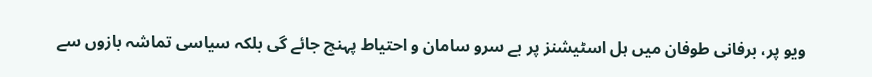ویو پر، برفانی طوفان میں ہل اسٹیشنز پر بے سرو سامان و احتیاط پہنچ جائے گی بلکہ سیاسی تماشہ بازوں سے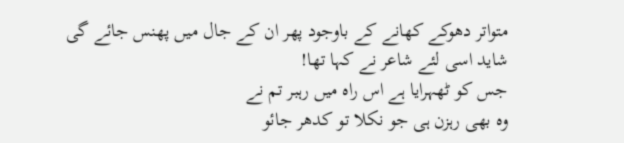متواتر دھوکے کھانے کے باوجود پھر ان کے جال میں پھنس جائے گی شاید اسی لئے شاعر نے کہا تھا!
جس کو ٹھہرایا ہے اس راہ میں رہبر تم نے
وہ بھی رہزن ہی جو نکلا تو کدھر جائو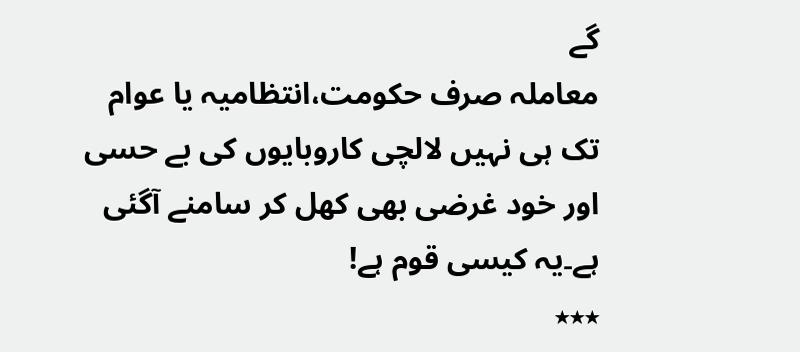گے
معاملہ صرف حکومت،انتظامیہ یا عوام تک ہی نہیں لالچی کاروبایوں کی بے حسی اور خود غرضی بھی کھل کر سامنے آگئی ہے۔یہ کیسی قوم ہے!
٭٭٭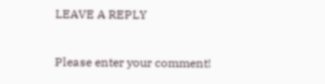LEAVE A REPLY

Please enter your comment!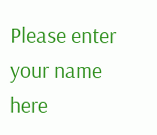Please enter your name here